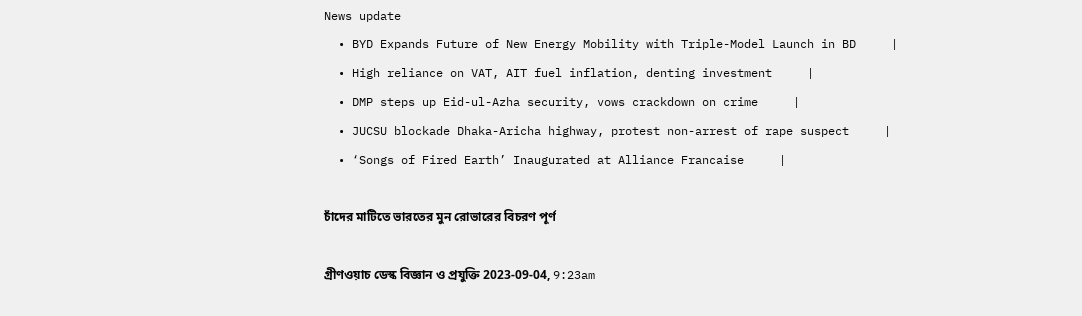News update
  • BYD Expands Future of New Energy Mobility with Triple-Model Launch in BD     |
  • High reliance on VAT, AIT fuel inflation, denting investment     |
  • DMP steps up Eid-ul-Azha security, vows crackdown on crime     |
  • JUCSU blockade Dhaka-Aricha highway, protest non-arrest of rape suspect     |
  • ‘Songs of Fired Earth’ Inaugurated at Alliance Francaise     |

চাঁদের মাটিতে ভারতের মুন রোভারের বিচরণ পূর্ণ

গ্রীণওয়াচ ডেস্ক বিজ্ঞান ও প্রযুক্তি 2023-09-04, 9:23am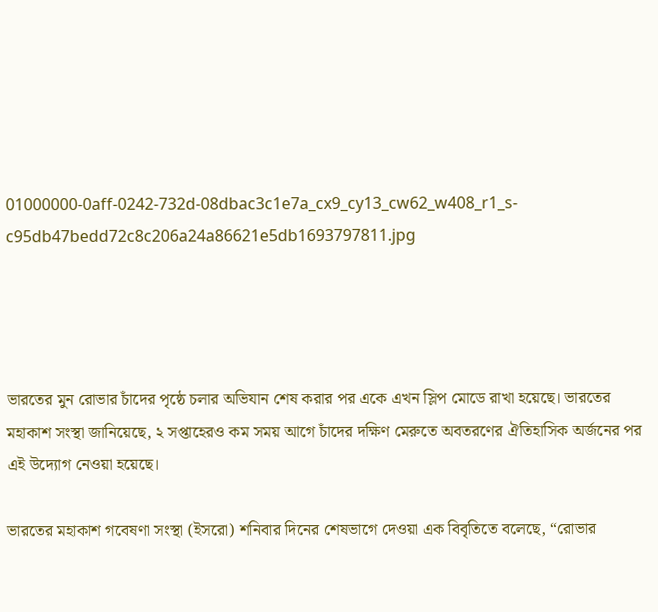01000000-0aff-0242-732d-08dbac3c1e7a_cx9_cy13_cw62_w408_r1_s-c95db47bedd72c8c206a24a86621e5db1693797811.jpg




ভারতের মুন রোভার চাঁদের পৃষ্ঠে চলার অভিযান শেষ করার পর একে এখন স্লিপ মোডে রাখা হয়েছে। ভারতের মহাকাশ সংস্থা জানিয়েছে, ২ সপ্তাহেরও কম সময় আগে চাঁদের দক্ষিণ মেরুতে অবতরণের ঐতিহাসিক অর্জনের পর এই উদ্যোগ নেওয়া হয়েছে।

ভারতের মহাকাশ গবেষণা সংস্থা (ইসরো) শনিবার দিনের শেষভাগে দেওয়া এক বিবৃতিতে বলেছে, “রোভার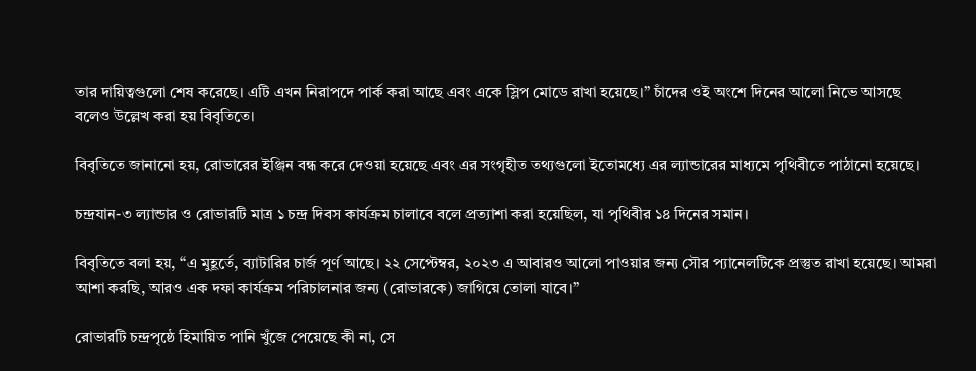তার দায়িত্বগুলো শেষ করেছে। এটি এখন নিরাপদে পার্ক করা আছে এবং একে স্লিপ মোডে রাখা হয়েছে।” চাঁদের ওই অংশে দিনের আলো নিভে আসছে বলেও উল্লেখ করা হয় বিবৃতিতে।

বিবৃতিতে জানানো হয়, রোভারের ইঞ্জিন বন্ধ করে দেওয়া হয়েছে এবং এর সংগৃহীত তথ্যগুলো ইতোমধ্যে এর ল্যান্ডারের মাধ্যমে পৃথিবীতে পাঠানো হয়েছে।

চন্দ্রযান-৩ ল্যান্ডার ও রোভারটি মাত্র ১ চন্দ্র দিবস কার্যক্রম চালাবে বলে প্রত্যাশা করা হয়েছিল, যা পৃথিবীর ১৪ দিনের সমান।

বিবৃতিতে বলা হয়, “এ মুহূর্তে, ব্যাটারির চার্জ পূর্ণ আছে। ২২ সেপ্টেম্বর, ২০২৩ এ আবারও আলো পাওয়ার জন্য সৌর প্যানেলটিকে প্রস্তুত রাখা হয়েছে। আমরা আশা করছি, আরও এক দফা কার্যক্রম পরিচালনার জন্য (রোভারকে) জাগিয়ে তোলা যাবে।”

রোভারটি চন্দ্রপৃষ্ঠে হিমায়িত পানি খুঁজে পেয়েছে কী না, সে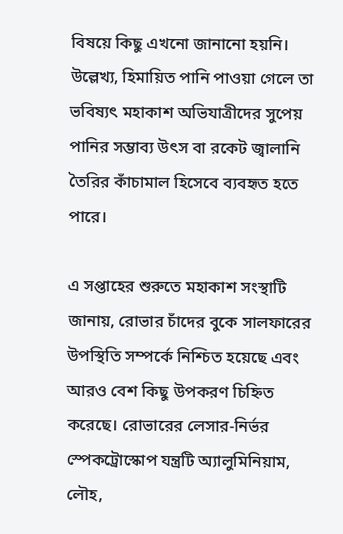বিষয়ে কিছু এখনো জানানো হয়নি। উল্লেখ্য, হিমায়িত পানি পাওয়া গেলে তা ভবিষ্যৎ মহাকাশ অভিযাত্রীদের সুপেয় পানির সম্ভাব্য উৎস বা রকেট জ্বালানি তৈরির কাঁচামাল হিসেবে ব্যবহৃত হতে পারে।

এ সপ্তাহের শুরুতে মহাকাশ সংস্থাটি জানায়, রোভার চাঁদের বুকে সালফারের উপস্থিতি সম্পর্কে নিশ্চিত হয়েছে এবং আরও বেশ কিছু উপকরণ চিহ্নিত করেছে। রোভারের লেসার-নির্ভর স্পেকট্রোস্কোপ যন্ত্রটি অ্যালুমিনিয়াম, লৌহ,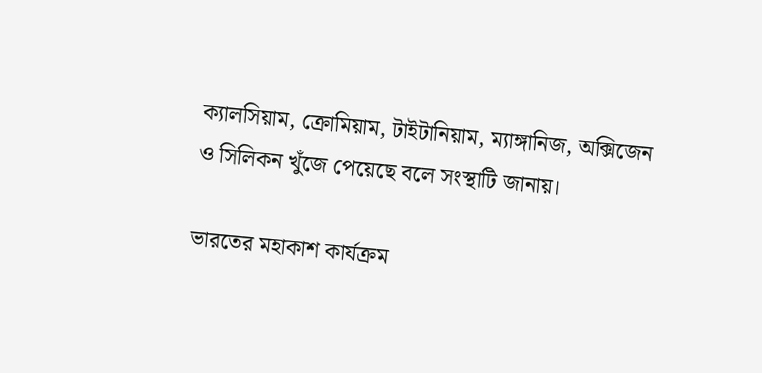ক্যালসিয়াম, ক্রোমিয়াম, টাইটানিয়াম, ম্যাঙ্গানিজ, অক্সিজেন ও সিলিকন খুঁজে পেয়েছে বলে সংস্থাটি জানায়।

ভারতের মহাকাশ কার্যক্রম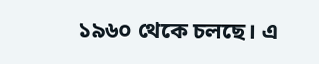১৯৬০ থেকে চলছে। এ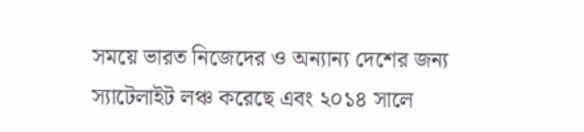সময়ে ভারত নিজেদের ও অন্যান্য দেশের জন্য স্যাটেলাইট লঞ্চ করেছে এবং ২০১৪ সালে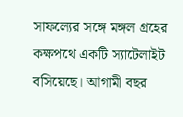সাফল্যের সঙ্গে মঙ্গল গ্রহের কক্ষপথে একটি স্যাটেলাইট বসিয়েছে। আগামী বছর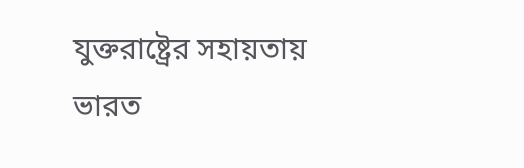যুক্তরাষ্ট্রের সহায়তায় ভারত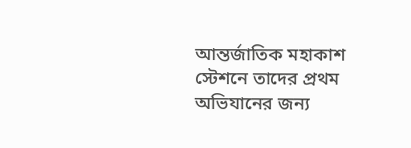আন্তর্জাতিক মহাকাশ স্টেশনে তাদের প্রথম অভিযানের জন্য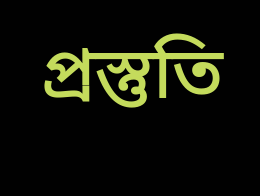প্রস্তুতি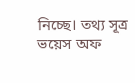নিচ্ছে। তথ্য সূত্র ভয়েস অফ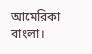আমেরিকা বাংলা।